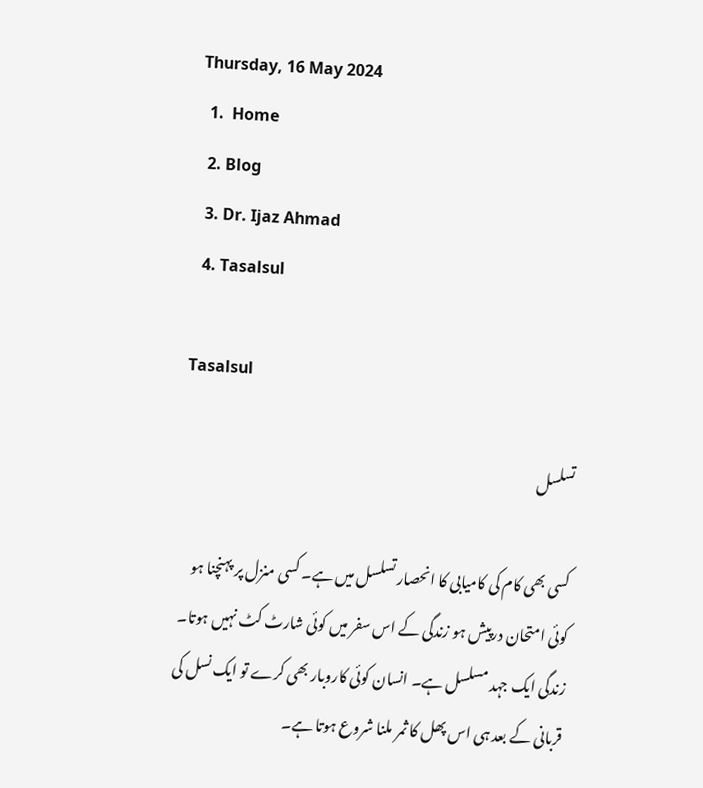Thursday, 16 May 2024
  1.  Home
  2. Blog
  3. Dr. Ijaz Ahmad
  4. Tasalsul

Tasalsul

تسلسل

کسی بھی کام کی کامیابی کا انحصار تسلسل میں ہے۔ کسی منزل پر پہنچنا ہو کوئی امتحان درپیش ہو زندگی کے اس سفر میں کوئی شارٹ کٹ نہیں ہوتا۔ زندگی ایک جہد مسلسل ہے۔ انسان کوئی کاروبار بھی کرے تو ایک نسل کی قربانی کے بعد ہی اس پھل کا ثمر ملنا شروع ہوتا ہے۔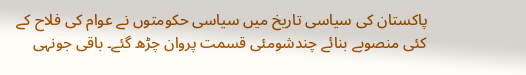پاکستان کی سیاسی تاریخ میں سیاسی حکومتوں نے عوام کی فلاح کے کئی منصوبے بنائے چندشومئی قسمت پروان چڑھ گئے۔ باقی جونہی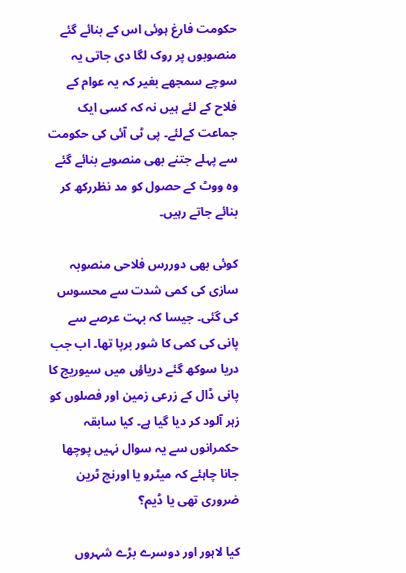حکومت فارغ ہوئی اس کے بنائے گئے منصوبوں پر روک لگا دی جاتی یہ سوچے سمجھے بغیر کہ یہ عوام کے فلاح کے لئے ہیں نہ کہ کسی ایک جماعت کےلئے۔ پی ٹی آئی کی حکومت سے پہلے جتنے بھی منصوبے بنائے گئے وہ ووٹ کے حصول کو مد نظررکھ کر بنائے جاتے رہیں۔

کوئی بھی دوررس فلاحی منصوبہ سازی کی کمی شدت سے محسوس کی گئی۔ جیسا کہ بہت عرصے سے پانی کی کمی کا شور برپا تھا۔ اب جب دریا سوکھ گئے دریاؤں میں سیوریج کا پانی ڈال کے زرعی زمین اور فصلوں کو زہر آلود کر دیا گیا ہے۔ کیا سابقہ حکمرانوں سے یہ سوال نہیں پوچھا جانا چاہئے کہ میٹرو یا اورنج ٹرین ضروری تھی یا ڈیم؟

کیا لاہور اور دوسرے بڑے شہروں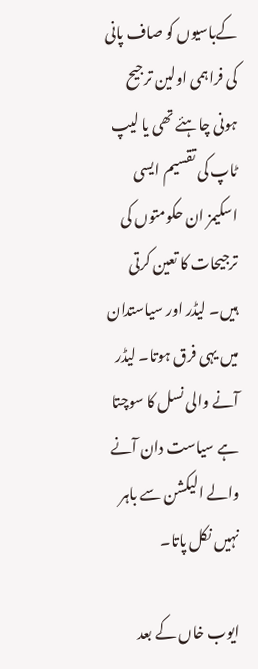کےباسیوں کو صاف پانی کی فراہمی اولین ترجیح ہونی چاہئے تھی یا لیپ ٹاپ کی تقسیم ایسی اسکیمز ان حکومتوں کی ترجیحات کا تعین کرتی ہیں۔ لیڈر اور سیاستدان میں یہی فرق ہوتا۔ لیڈر آنے والی نسل کا سوچتا ہے سیاست دان آنے والے الیکشن سے باہر نہیں نکل پاتا۔

ایوب خاں کے بعد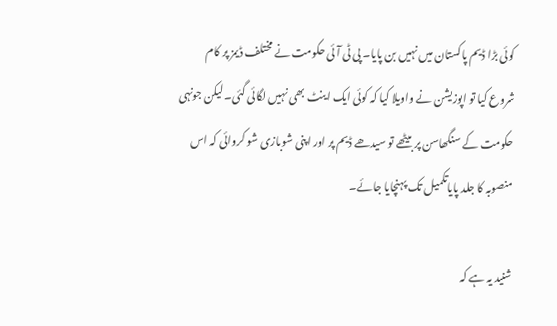کوئی بڑا ڈیم پاکستان میں نہیں بن پایا۔ پی ٹی آئی حکومت نے مختلف ڈیمز پر کام شروع کیا تو اپوزیشن نے واویلا کیا کہ کوئی ایک اینٹ بھی نہیں لگائی گئی۔ لیکن جونہی حکومت کے سنگھاسن پر بیٹھے تو سیدھے ڈیم پر اور اپنی شوبازی شو کروائی کہ اس منصوبہ کا جلد پایاتکمیل تک پہنچایا جائے۔

شنید یہ ہے کہ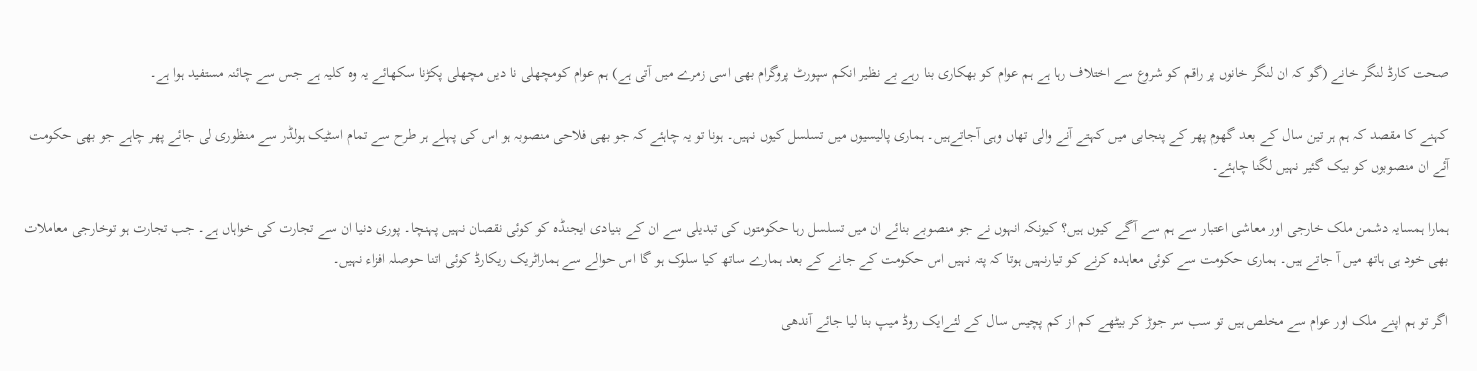صحت کارڈ لنگر خانے (گو کہ ان لنگر خانوں پر راقم کو شروع سے اختلاف رہا ہے ہم عوام کو بھکاری بنا رہے بے نظیر انکم سپورٹ پروگرام بھی اسی زمرے میں آتی ہے) ہم عوام کومچھلی نا دیں مچھلی پکڑنا سکھائے یہ وہ کلیہ ہے جس سے چائنہ مستفید ہوا ہے۔

کہنے کا مقصد کہ ہم ہر تین سال کے بعد گھوم پھر کے پنجابی میں کہتے آنے والی تھاں وہی آجاتےہیں۔ ہماری پالیسیوں میں تسلسل کیوں نہیں۔ ہونا تو یہ چاہئے کہ جو بھی فلاحی منصوبہ ہو اس کی پہلے ہر طرح سے تمام اسٹیک ہولڈر سے منظوری لی جائے پھر چاہے جو بھی حکومت آئے ان منصوبوں کو بیک گئیر نہیں لگنا چاہئے۔

ہمارا ہمسایہ دشمن ملک خارجی اور معاشی اعتبار سے ہم سے آگے کیوں ہیں؟ کیونکہ انہوں نے جو منصوبے بنائے ان میں تسلسل رہا حکومتوں کی تبدیلی سے ان کے بنیادی ایجنڈہ کو کوئی نقصان نہیں پہنچا۔ پوری دنیا ان سے تجارت کی خواہاں ہے۔ جب تجارت ہو توخارجی معاملات بھی خود ہی ہاتھ میں آ جاتے ہیں۔ ہماری حکومت سے کوئی معاہدہ کرنے کو تیارنہیں ہوتا کہ پتہ نہیں اس حکومت کے جانے کے بعد ہمارے ساتھ کیا سلوک ہو گا اس حوالے سے ہماراٹریک ریکارڈ کوئی اتنا حوصلہ افزاء نہیں۔

اگر تو ہم اپنے ملک اور عوام سے مخلص ہیں تو سب سر جوڑ کر بیٹھے کم از کم پچیس سال کے لئےایک روڈ میپ بنا لیا جائے آندھی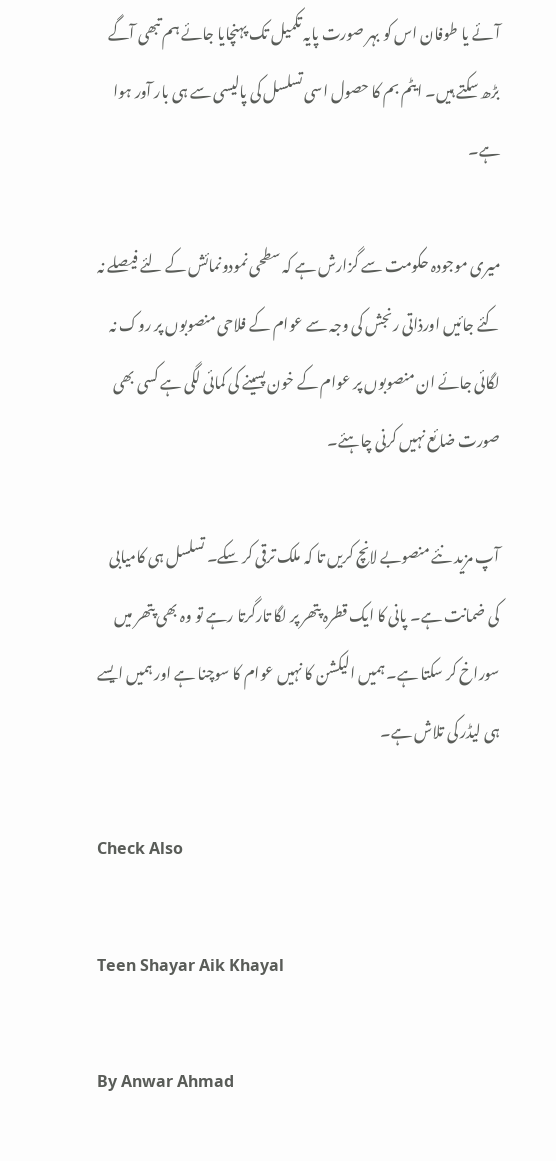آئے یا طوفان اس کو بہر صورت پایہ تکمیل تک پہنچایا جائے ہم تبھی آگے بڑھ سکتے ہیں۔ ایٹم بم کا حصول اسی تسلسل کی پالیسی سے ہی بار آور ہوا ہے۔

میری موجودہ حکومت سے گزارش ہے کہ سطحی نمودونمائش کے لئے فیصلے نہ کئے جائیں اورذاتی رنجش کی وجہ سے عوام کے فلاحی منصوبوں پر روک نہ لگائی جائے ان منصوبوں پر عوام کے خون پسینے کی کمائی لگی ہے کسی بھی صورت ضائع نہیں کرنی چاہئے۔

آپ مزید نئے منصوبے لانچ کریں تا کہ ملک ترقی کر سکے۔ تسلسل ہی کامیابی کی ضمانت ہے۔ پانی کا ایک قطرہ پتھر پر لگا تارگرتا رہے تو وہ بھی پتھر میں سوراخ کر سکتا ہے۔ ہمیں الیکشن کا نہیں عوام کا سوچنا ہے اور ہمیں ایسے ہی لیڈر کی تلاش ہے۔

Check Also

Teen Shayar Aik Khayal

By Anwar Ahmad